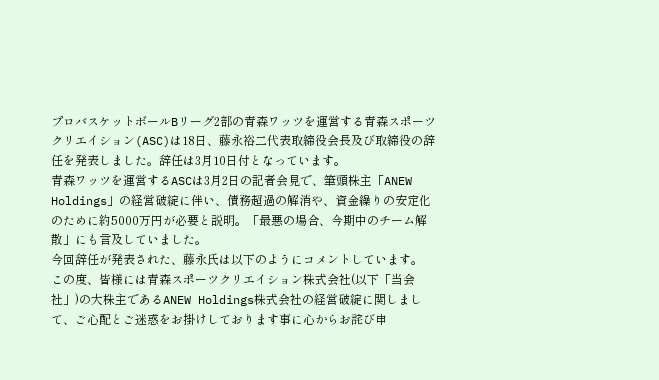プロバスケットボールBリーグ2部の青森ワッツを運営する青森スポーツクリエイション(ASC)は18日、藤永裕二代表取締役会長及び取締役の辞任を発表しました。辞任は3月10日付となっています。
青森ワッツを運営するASCは3月2日の記者会見で、筆頭株主「ANEW Holdings」の経営破綻に伴い、債務超過の解消や、資金繰りの安定化のために約5000万円が必要と説明。「最悪の場合、今期中のチーム解散」にも言及していました。
今回辞任が発表された、藤永氏は以下のようにコメントしています。
この度、皆様には青森スポーツクリエイション株式会社(以下「当会社」)の大株主であるANEW Holdings株式会社の経営破綻に関しまして、ご心配とご迷惑をお掛けしております事に心からお詫び申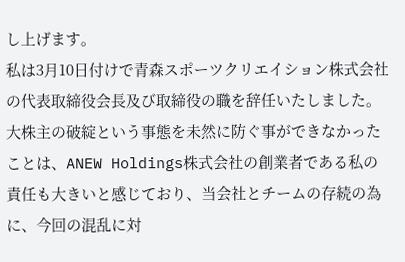し上げます。
私は3月10日付けで青森スポーツクリエイション株式会社の代表取締役会長及び取締役の職を辞任いたしました。
大株主の破綻という事態を未然に防ぐ事ができなかったことは、ANEW Holdings株式会社の創業者である私の責任も大きいと感じており、当会社とチームの存続の為に、今回の混乱に対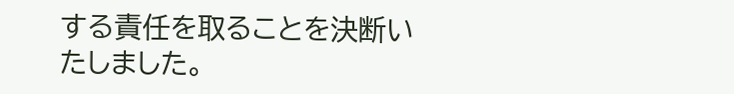する責任を取ることを決断いたしました。